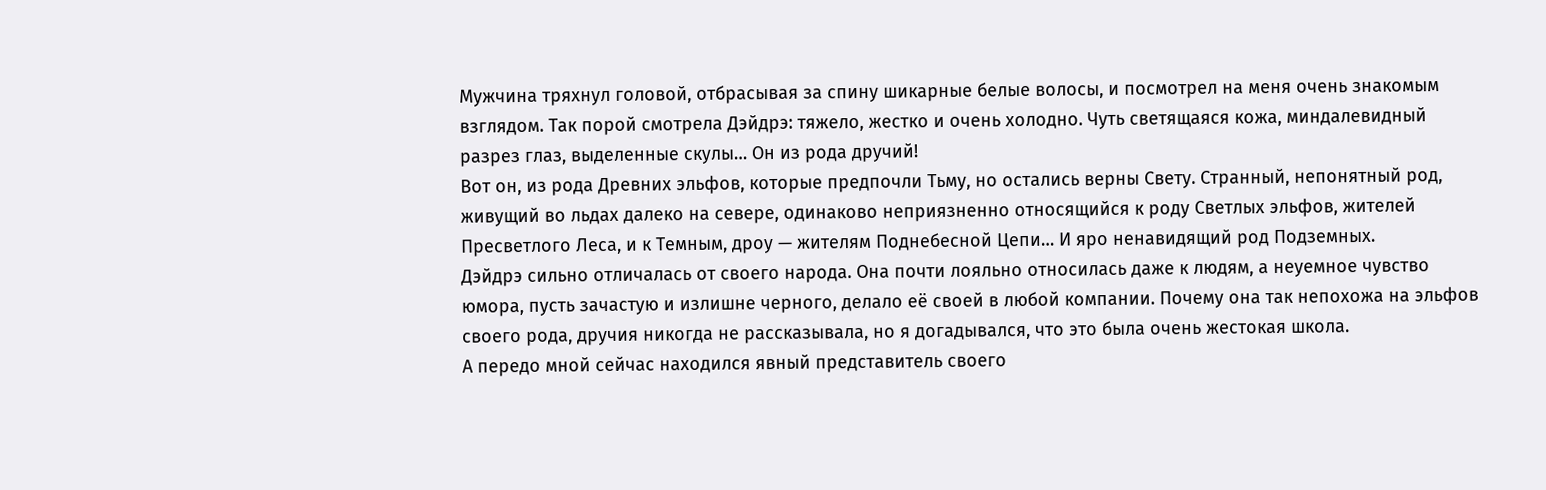Мужчина тряхнул головой, отбрасывая за спину шикарные белые волосы, и посмотрел на меня очень знакомым взглядом. Так порой смотрела Дэйдрэ: тяжело, жестко и очень холодно. Чуть светящаяся кожа, миндалевидный разрез глаз, выделенные скулы… Он из рода дручий!
Вот он, из рода Древних эльфов, которые предпочли Тьму, но остались верны Свету. Странный, непонятный род, живущий во льдах далеко на севере, одинаково неприязненно относящийся к роду Светлых эльфов, жителей Пресветлого Леса, и к Темным, дроу — жителям Поднебесной Цепи… И яро ненавидящий род Подземных.
Дэйдрэ сильно отличалась от своего народа. Она почти лояльно относилась даже к людям, а неуемное чувство юмора, пусть зачастую и излишне черного, делало её своей в любой компании. Почему она так непохожа на эльфов своего рода, дручия никогда не рассказывала, но я догадывался, что это была очень жестокая школа.
А передо мной сейчас находился явный представитель своего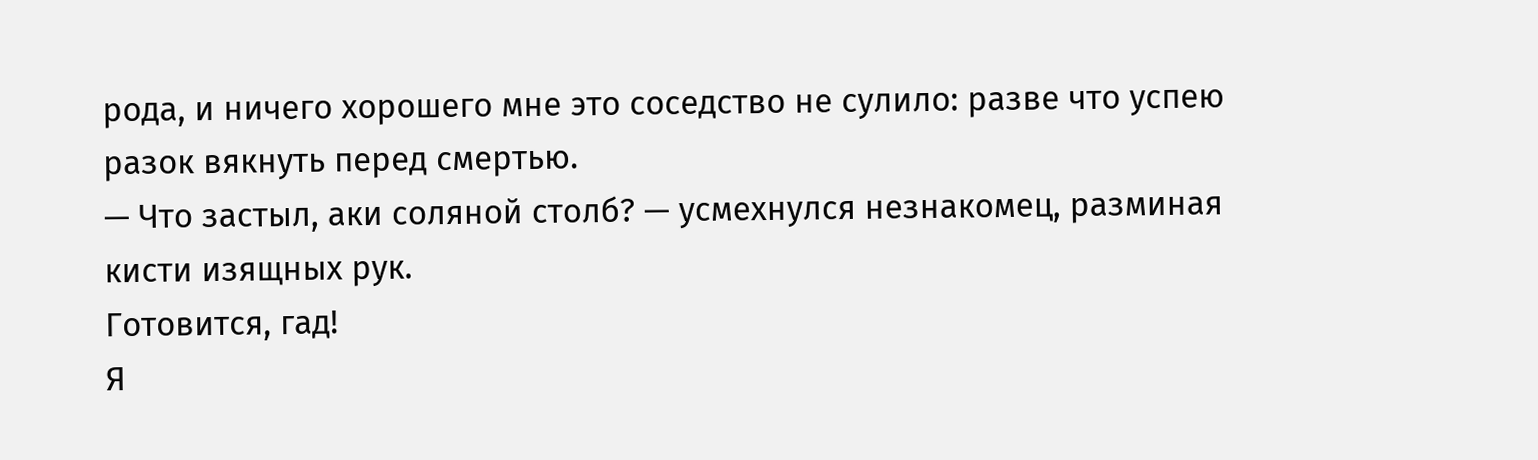рода, и ничего хорошего мне это соседство не сулило: разве что успею разок вякнуть перед смертью.
— Что застыл, аки соляной столб? — усмехнулся незнакомец, разминая кисти изящных рук.
Готовится, гад!
Я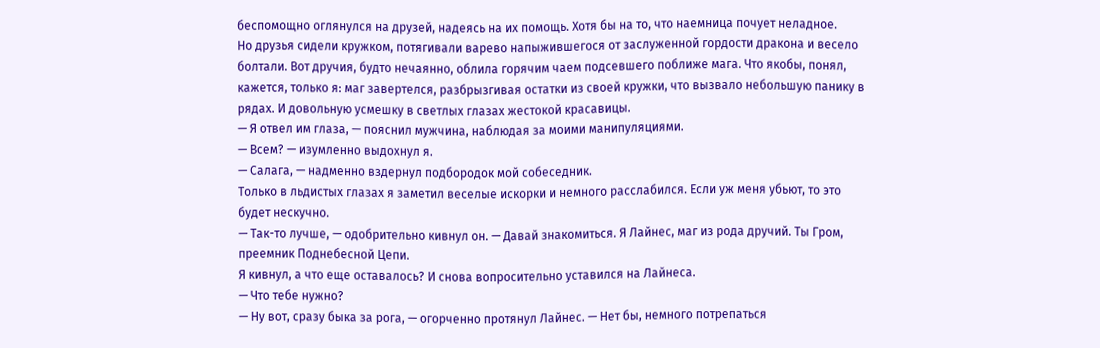беспомощно оглянулся на друзей, надеясь на их помощь. Хотя бы на то, что наемница почует неладное.
Но друзья сидели кружком, потягивали варево напыжившегося от заслуженной гордости дракона и весело болтали. Вот дручия, будто нечаянно, облила горячим чаем подсевшего поближе мага. Что якобы, понял, кажется, только я: маг завертелся, разбрызгивая остатки из своей кружки, что вызвало небольшую панику в рядах. И довольную усмешку в светлых глазах жестокой красавицы.
— Я отвел им глаза, — пояснил мужчина, наблюдая за моими манипуляциями.
— Всем? — изумленно выдохнул я.
— Салага, — надменно вздернул подбородок мой собеседник.
Только в льдистых глазах я заметил веселые искорки и немного расслабился. Если уж меня убьют, то это будет нескучно.
— Так-то лучше, — одобрительно кивнул он. — Давай знакомиться. Я Лайнес, маг из рода дручий. Ты Гром, преемник Поднебесной Цепи.
Я кивнул, а что еще оставалось? И снова вопросительно уставился на Лайнеса.
— Что тебе нужно?
— Ну вот, сразу быка за рога, — огорченно протянул Лайнес. — Нет бы, немного потрепаться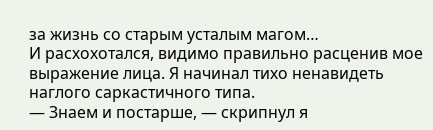за жизнь со старым усталым магом…
И расхохотался, видимо правильно расценив мое выражение лица. Я начинал тихо ненавидеть наглого саркастичного типа.
— Знаем и постарше, — скрипнул я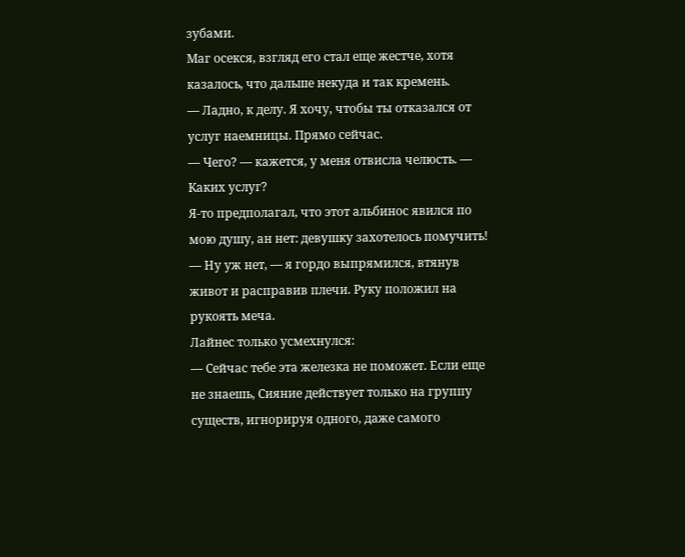зубами.
Маг осекся, взгляд его стал еще жестче, хотя казалось, что дальше некуда и так кремень.
— Ладно, к делу. Я хочу, чтобы ты отказался от услуг наемницы. Прямо сейчас.
— Чего? — кажется, у меня отвисла челюсть. — Каких услуг?
Я-то предполагал, что этот альбинос явился по мою душу, ан нет: девушку захотелось помучить!
— Ну уж нет, — я гордо выпрямился, втянув живот и расправив плечи. Руку положил на рукоять меча.
Лайнес только усмехнулся:
— Сейчас тебе эта железка не поможет. Если еще не знаешь, Сияние действует только на группу существ, игнорируя одного, даже самого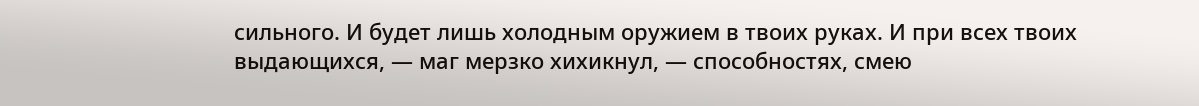сильного. И будет лишь холодным оружием в твоих руках. И при всех твоих выдающихся, — маг мерзко хихикнул, — способностях, смею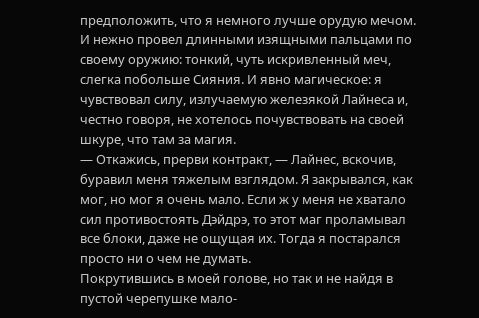предположить, что я немного лучше орудую мечом.
И нежно провел длинными изящными пальцами по своему оружию: тонкий, чуть искривленный меч, слегка побольше Сияния. И явно магическое: я чувствовал силу, излучаемую железякой Лайнеса и, честно говоря, не хотелось почувствовать на своей шкуре, что там за магия.
— Откажись, прерви контракт, — Лайнес, вскочив, буравил меня тяжелым взглядом. Я закрывался, как мог, но мог я очень мало. Если ж у меня не хватало сил противостоять Дэйдрэ, то этот маг проламывал все блоки, даже не ощущая их. Тогда я постарался просто ни о чем не думать.
Покрутившись в моей голове, но так и не найдя в пустой черепушке мало-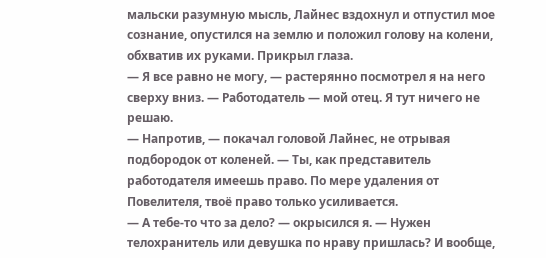мальски разумную мысль, Лайнес вздохнул и отпустил мое сознание, опустился на землю и положил голову на колени, обхватив их руками. Прикрыл глаза.
— Я все равно не могу, — растерянно посмотрел я на него сверху вниз. — Работодатель — мой отец. Я тут ничего не решаю.
— Напротив, — покачал головой Лайнес, не отрывая подбородок от коленей. — Ты, как представитель работодателя имеешь право. По мере удаления от Повелителя, твоё право только усиливается.
— А тебе-то что за дело? — окрысился я. — Нужен телохранитель или девушка по нраву пришлась? И вообще,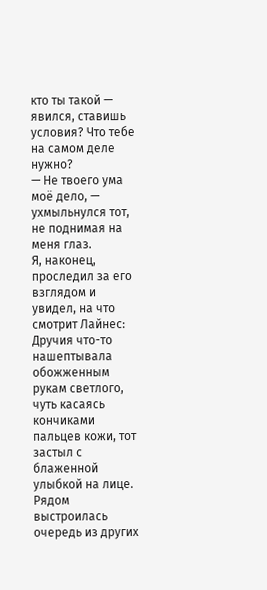кто ты такой — явился, ставишь условия? Что тебе на самом деле нужно?
— Не твоего ума моё дело, — ухмыльнулся тот, не поднимая на меня глаз.
Я, наконец, проследил за его взглядом и увидел, на что смотрит Лайнес: Дручия что-то нашептывала обожженным рукам светлого, чуть касаясь кончиками пальцев кожи, тот застыл с блаженной улыбкой на лице. Рядом выстроилась очередь из других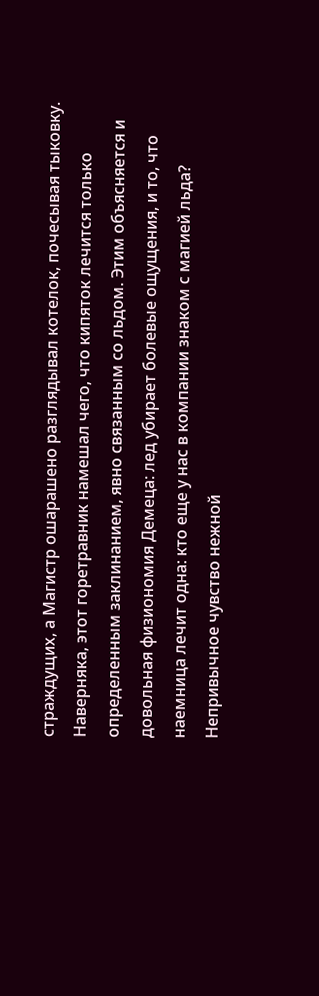страждущих, а Магистр ошарашено разглядывал котелок, почесывая тыковку. Наверняка, этот горетравник намешал чего, что кипяток лечится только определенным заклинанием, явно связанным со льдом. Этим объясняется и довольная физиономия Демеца: лед убирает болевые ощущения, и то, что наемница лечит одна: кто еще у нас в компании знаком с магией льда? Непривычное чувство нежной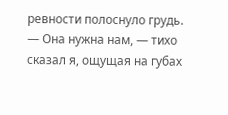ревности полоснуло грудь.
— Она нужна нам, — тихо сказал я, ощущая на губах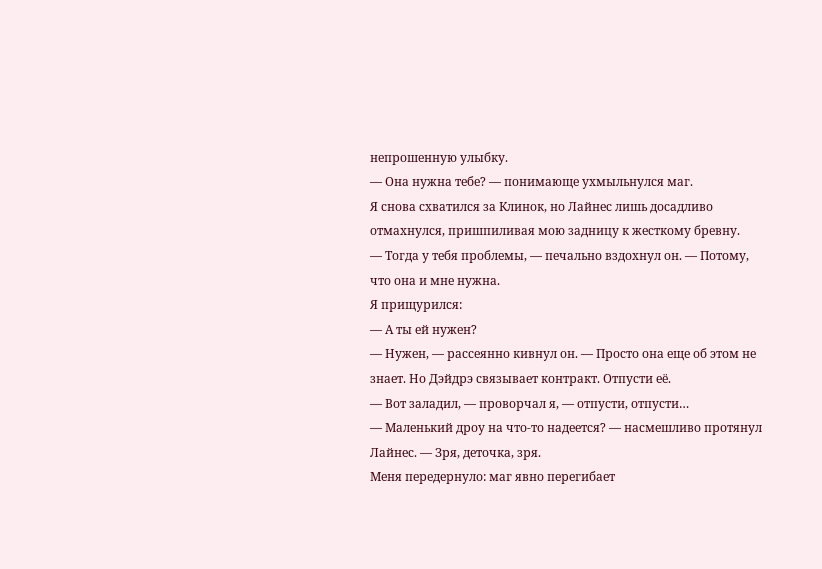непрошенную улыбку.
— Она нужна тебе? — понимающе ухмыльнулся маг.
Я снова схватился за Клинок, но Лайнес лишь досадливо отмахнулся, пришпиливая мою задницу к жесткому бревну.
— Тогда у тебя проблемы, — печально вздохнул он. — Потому, что она и мне нужна.
Я прищурился:
— А ты ей нужен?
— Нужен, — рассеянно кивнул он. — Просто она еще об этом не знает. Но Дэйдрэ связывает контракт. Отпусти её.
— Вот заладил, — проворчал я, — отпусти, отпусти…
— Маленький дроу на что-то надеется? — насмешливо протянул Лайнес. — Зря, деточка, зря.
Меня передернуло: маг явно перегибает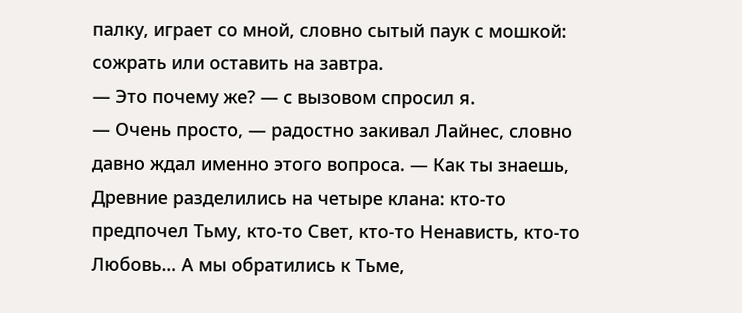палку, играет со мной, словно сытый паук с мошкой: сожрать или оставить на завтра.
— Это почему же? — с вызовом спросил я.
— Очень просто, — радостно закивал Лайнес, словно давно ждал именно этого вопроса. — Как ты знаешь, Древние разделились на четыре клана: кто-то предпочел Тьму, кто-то Свет, кто-то Ненависть, кто-то Любовь… А мы обратились к Тьме,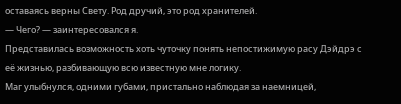оставаясь верны Свету. Род дручий, это род хранителей.
— Чего? — заинтересовался я.
Представилась возможность хоть чуточку понять непостижимую расу Дэйдрэ с её жизнью, разбивающую всю известную мне логику.
Маг улыбнулся, одними губами, пристально наблюдая за наемницей,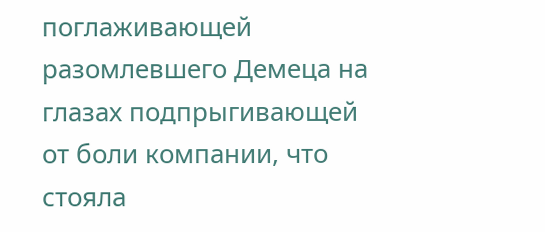поглаживающей разомлевшего Демеца на глазах подпрыгивающей от боли компании, что стояла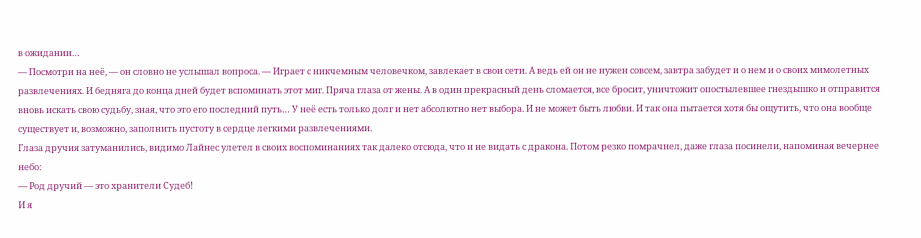в ожидании…
— Посмотри на неё, — он словно не услышал вопроса. — Играет с никчемным человечком, завлекает в свои сети. А ведь ей он не нужен совсем, завтра забудет и о нем и о своих мимолетных развлечениях. И бедняга до конца дней будет вспоминать этот миг. Пряча глаза от жены. А в один прекрасный день сломается, все бросит, уничтожит опостылевшее гнездышко и отправится вновь искать свою судьбу, зная, что это его последний путь… У неё есть только долг и нет абсолютно нет выбора. И не может быть любви. И так она пытается хотя бы ощутить, что она вообще существует и, возможно, заполнить пустоту в сердце легкими развлечениями.
Глаза дручия затуманились, видимо Лайнес улетел в своих воспоминаниях так далеко отсюда, что и не видать с дракона. Потом резко помрачнел, даже глаза посинели, напоминая вечернее небо:
— Род дручий — это хранители Судеб!
И я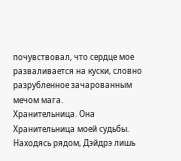почувствовал, что сердце мое разваливается на куски, словно разрубленное зачарованным мечом мага.
Хранительница. Она Хранительница моей судьбы. Находясь рядом, Дэйдрэ лишь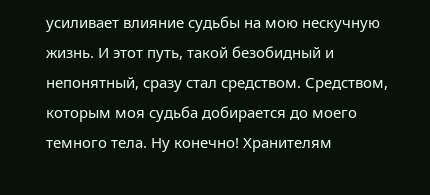усиливает влияние судьбы на мою нескучную жизнь. И этот путь, такой безобидный и непонятный, сразу стал средством. Средством, которым моя судьба добирается до моего темного тела. Ну конечно! Хранителям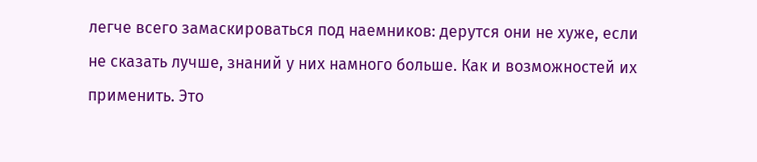легче всего замаскироваться под наемников: дерутся они не хуже, если не сказать лучше, знаний у них намного больше. Как и возможностей их применить. Это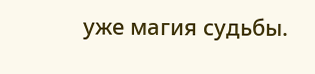уже магия судьбы.